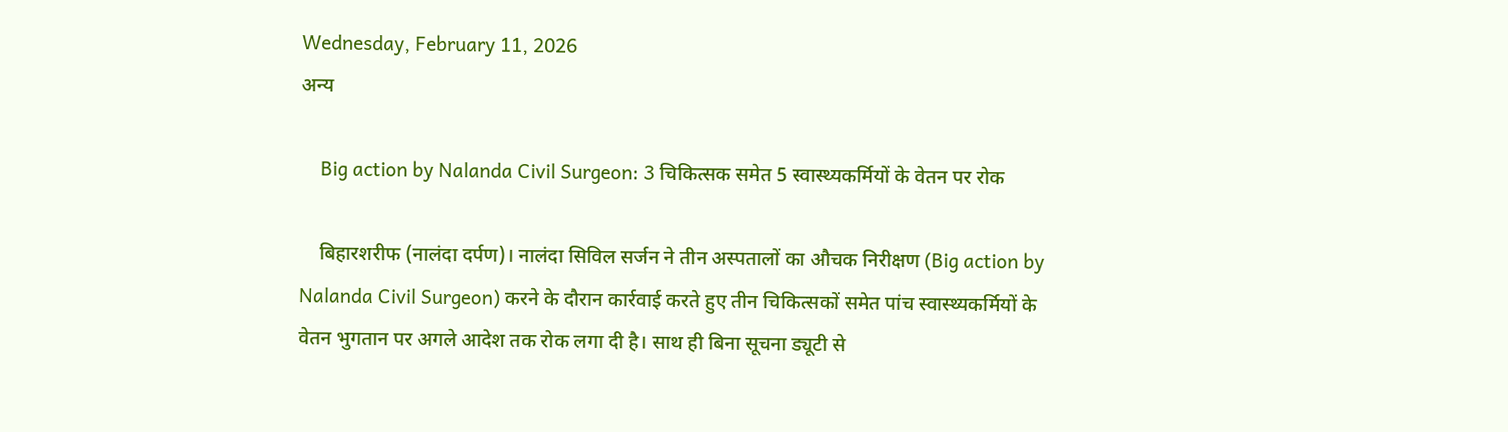Wednesday, February 11, 2026
अन्य

    Big action by Nalanda Civil Surgeon: 3 चिकित्सक समेत 5 स्वास्थ्यकर्मियों के वेतन पर रोक

    बिहारशरीफ (नालंदा दर्पण)। नालंदा सिविल सर्जन ने तीन अस्पतालों का औचक निरीक्षण (Big action by Nalanda Civil Surgeon) करने के दौरान कार्रवाई करते हुए तीन चिकित्सकों समेत पांच स्वास्थ्यकर्मियों के वेतन भुगतान पर अगले आदेश तक रोक लगा दी है। साथ ही बिना सूचना ड्यूटी से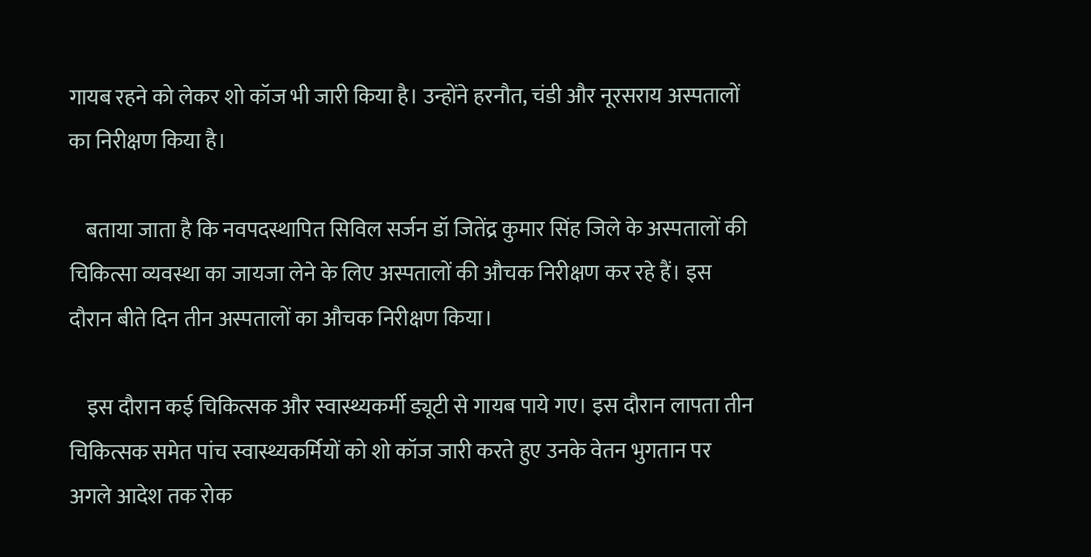गायब रहने को लेकर शो कॉज भी जारी किया है। उन्होंने हरनौत, चंडी और नूरसराय अस्पतालों का निरीक्षण किया है।

    बताया जाता है कि नवपदस्थापित सिविल सर्जन डॉ जितेंद्र कुमार सिंह जिले के अस्पतालों की चिकित्सा व्यवस्था का जायजा लेने के लिए अस्पतालों की औचक निरीक्षण कर रहे हैं। इस दौरान बीते दिन तीन अस्पतालों का औचक निरीक्षण किया।

    इस दौरान कई चिकित्सक और स्वास्थ्यकर्मी ड्यूटी से गायब पाये गए। इस दौरान लापता तीन चिकित्सक समेत पांच स्वास्थ्यकर्मियों को शो कॉज जारी करते हुए उनके वेतन भुगतान पर अगले आदेश तक रोक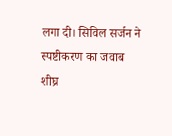लगा दी। सिविल सर्जन ने स्पष्टीकरण का जवाब शीघ्र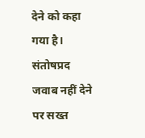देने को कहा गया है। संतोषप्रद जवाब नहीं देने पर सख्त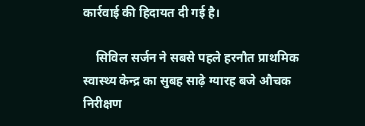कार्रवाई की हिदायत दी गई है।

    सिविल सर्जन ने सबसे पहले हरनौत प्राथमिक स्वास्थ्य केन्द्र का सुबह साढ़े ग्यारह बजे औचक निरीक्षण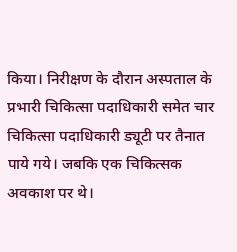किया। निरीक्षण के दौरान अस्पताल के प्रभारी चिकित्सा पदाधिकारी समेत चार चिकित्सा पदाधिकारी ड्यूटी पर तैनात पाये गये। जबकि एक चिकित्सक अवकाश पर थे।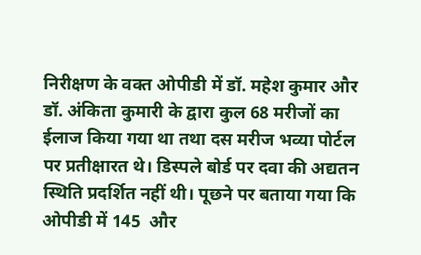निरीक्षण के वक्त ओपीडी में डॉ. महेश कुमार और डॉ. अंकिता कुमारी के द्वारा कुल 68 मरीजों का ईलाज किया गया था तथा दस मरीज भव्या पोर्टल पर प्रतीक्षारत थे। डिस्पले बोर्ड पर दवा की अद्यतन स्थिति प्रदर्शित नहीं थी। पूछने पर बताया गया कि ओपीडी में 145  और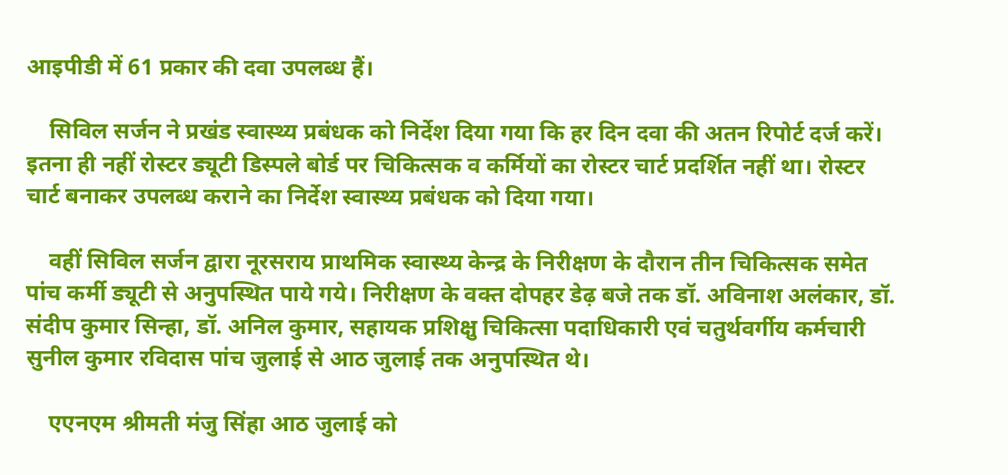आइपीडी में 61 प्रकार की दवा उपलब्ध हैं।

    सिविल सर्जन ने प्रखंड स्वास्थ्य प्रबंधक को निर्देश दिया गया कि हर दिन दवा की अतन रिपोर्ट दर्ज करें। इतना ही नहीं रोस्टर ड्यूटी डिस्पले बोर्ड पर चिकित्सक व कर्मियों का रोस्टर चार्ट प्रदर्शित नहीं था। रोस्टर चार्ट बनाकर उपलब्ध कराने का निर्देश स्वास्थ्य प्रबंधक को दिया गया।

    वहीं सिविल सर्जन द्वारा नूरसराय प्राथमिक स्वास्थ्य केन्द्र के निरीक्षण के दौरान तीन चिकित्सक समेत पांच कर्मी ड्यूटी से अनुपस्थित पाये गये। निरीक्षण के वक्त दोपहर डेढ़ बजे तक डॉ. अविनाश अलंकार, डॉ. संदीप कुमार सिन्हा, डॉ. अनिल कुमार, सहायक प्रशिक्षु चिकित्सा पदाधिकारी एवं चतुर्थवर्गीय कर्मचारी सुनील कुमार रविदास पांच जुलाई से आठ जुलाई तक अनुपस्थित थे।

    एएनएम श्रीमती मंजु सिंहा आठ जुलाई को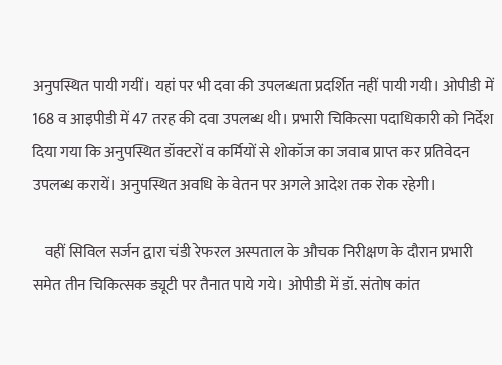अनुपस्थित पायी गयीं। यहां पर भी दवा की उपलब्धता प्रदर्शित नहीं पायी गयी। ओपीडी में 168 व आइपीडी में 47 तरह की दवा उपलब्ध थी। प्रभारी चिकित्सा पदाधिकारी को निर्देश दिया गया कि अनुपस्थित डॉक्टरों व कर्मियों से शोकॉज का जवाब प्राप्त कर प्रतिवेदन उपलब्ध करायें। अनुपस्थित अवधि के वेतन पर अगले आदेश तक रोक रहेगी।

    वहीं सिविल सर्जन द्वारा चंडी रेफरल अस्पताल के औचक निरीक्षण के दौरान प्रभारी समेत तीन चिकित्सक ड्यूटी पर तैनात पाये गये। ओपीडी में डॉ. संतोष कांत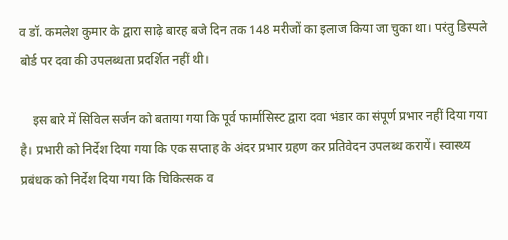व डॉ. कमलेश कुमार के द्वारा साढ़े बारह बजे दिन तक 148 मरीजों का इलाज किया जा चुका था। परंतु डिस्पले बोर्ड पर दवा की उपलब्धता प्रदर्शित नहीं थी।

    इस बारे में सिविल सर्जन को बताया गया कि पूर्व फार्मासिस्ट द्वारा दवा भंडार का संपूर्ण प्रभार नहीं दिया गया है। प्रभारी को निर्देश दिया गया कि एक सप्ताह के अंदर प्रभार ग्रहण कर प्रतिवेदन उपलब्ध करायें। स्वास्थ्य प्रबंधक को निर्देश दिया गया कि चिकित्सक व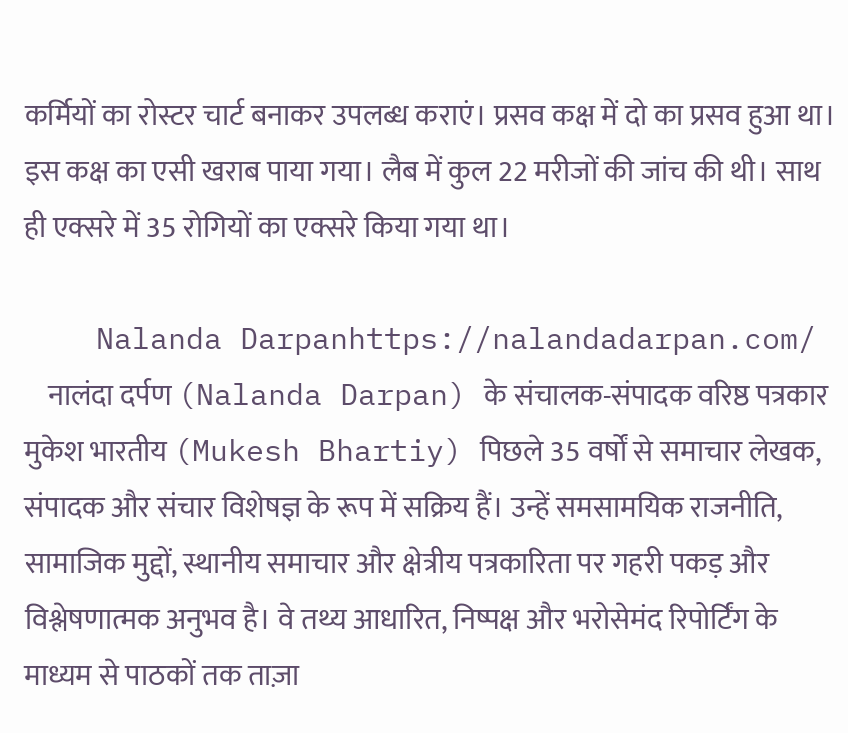कर्मियों का रोस्टर चार्ट बनाकर उपलब्ध कराएं। प्रसव कक्ष में दो का प्रसव हुआ था। इस कक्ष का एसी खराब पाया गया। लैब में कुल 22 मरीजों की जांच की थी। साथ ही एक्सरे में 35 रोगियों का एक्सरे किया गया था।

    Nalanda Darpanhttps://nalandadarpan.com/
    नालंदा दर्पण (Nalanda Darpan) के संचालक-संपादक वरिष्ठ पत्रकार मुकेश भारतीय (Mukesh Bhartiy) पिछले 35 वर्षों से समाचार लेखक, संपादक और संचार विशेषज्ञ के रूप में सक्रिय हैं। उन्हें समसामयिक राजनीति, सामाजिक मुद्दों, स्थानीय समाचार और क्षेत्रीय पत्रकारिता पर गहरी पकड़ और विश्लेषणात्मक अनुभव है। वे तथ्य आधारित, निष्पक्ष और भरोसेमंद रिपोर्टिंग के माध्यम से पाठकों तक ताज़ा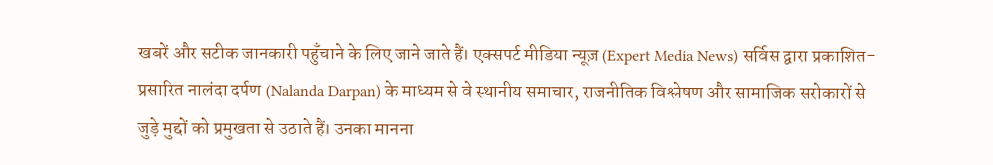खबरें और सटीक जानकारी पहुँचाने के लिए जाने जाते हैं। एक्सपर्ट मीडिया न्यूज़ (Expert Media News) सर्विस द्वारा प्रकाशित-प्रसारित नालंदा दर्पण (Nalanda Darpan) के माध्यम से वे स्थानीय समाचार, राजनीतिक विश्लेषण और सामाजिक सरोकारों से जुड़े मुद्दों को प्रमुखता से उठाते हैं। उनका मानना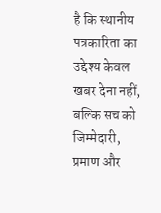है कि स्थानीय पत्रकारिता का उद्देश्य केवल खबर देना नहीं, बल्कि सच को जिम्मेदारी, प्रमाण और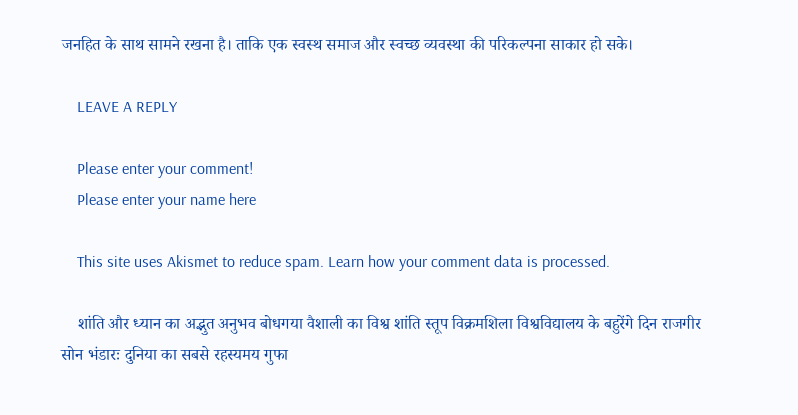जनहित के साथ सामने रखना है। ताकि एक स्वस्थ समाज और स्वच्छ व्यवस्था की परिकल्पना साकार हो सके।

    LEAVE A REPLY

    Please enter your comment!
    Please enter your name here

    This site uses Akismet to reduce spam. Learn how your comment data is processed.

    शांति और ध्यान का अद्भुत अनुभव बोधगया वैशाली का विश्व शांति स्तूप विक्रमशिला विश्वविद्यालय के बहुरेंगे दिन राजगीर सोन भंडारः दुनिया का सबसे रहस्यमय गुफा